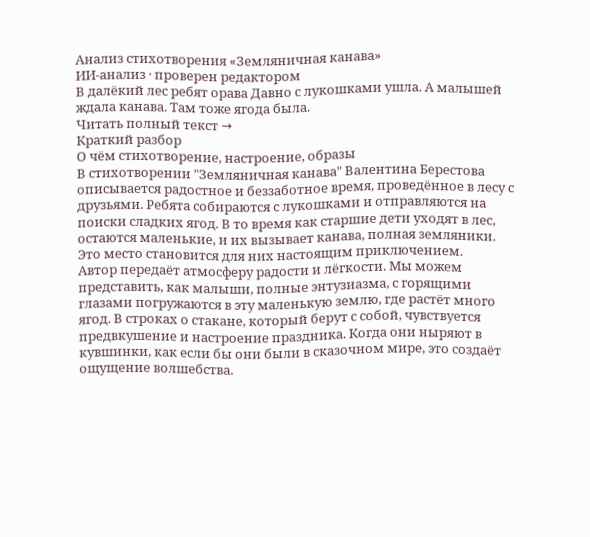Анализ стихотворения «Земляничная канава»
ИИ-анализ · проверен редактором
В далёкий лес ребят орава Давно с лукошками ушла. А малышей ждала канава. Там тоже ягода была.
Читать полный текст →
Краткий разбор
О чём стихотворение, настроение, образы
В стихотворении "Земляничная канава" Валентина Берестова описывается радостное и беззаботное время, проведённое в лесу с друзьями. Ребята собираются с лукошками и отправляются на поиски сладких ягод. В то время как старшие дети уходят в лес, остаются маленькие, и их вызывает канава, полная земляники. Это место становится для них настоящим приключением.
Автор передаёт атмосферу радости и лёгкости. Мы можем представить, как малыши, полные энтузиазма, с горящими глазами погружаются в эту маленькую землю, где растёт много ягод. В строках о стакане, который берут с собой, чувствуется предвкушение и настроение праздника. Когда они ныряют в кувшинки, как если бы они были в сказочном мире, это создаёт ощущение волшебства.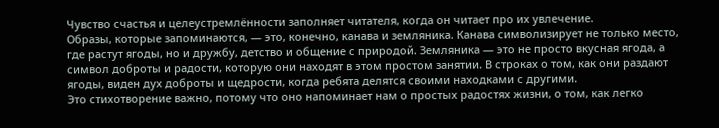Чувство счастья и целеустремлённости заполняет читателя, когда он читает про их увлечение.
Образы, которые запоминаются, — это, конечно, канава и земляника. Канава символизирует не только место, где растут ягоды, но и дружбу, детство и общение с природой. Земляника — это не просто вкусная ягода, а символ доброты и радости, которую они находят в этом простом занятии. В строках о том, как они раздают ягоды, виден дух доброты и щедрости, когда ребята делятся своими находками с другими.
Это стихотворение важно, потому что оно напоминает нам о простых радостях жизни, о том, как легко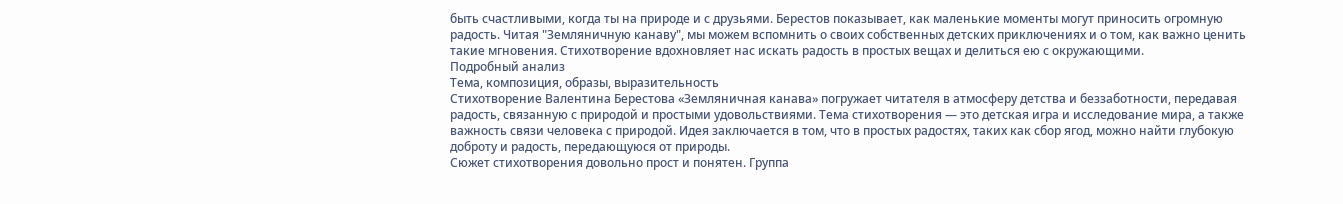быть счастливыми, когда ты на природе и с друзьями. Берестов показывает, как маленькие моменты могут приносить огромную радость. Читая "Земляничную канаву", мы можем вспомнить о своих собственных детских приключениях и о том, как важно ценить такие мгновения. Стихотворение вдохновляет нас искать радость в простых вещах и делиться ею с окружающими.
Подробный анализ
Тема, композиция, образы, выразительность
Стихотворение Валентина Берестова «Земляничная канава» погружает читателя в атмосферу детства и беззаботности, передавая радость, связанную с природой и простыми удовольствиями. Тема стихотворения — это детская игра и исследование мира, а также важность связи человека с природой. Идея заключается в том, что в простых радостях, таких как сбор ягод, можно найти глубокую доброту и радость, передающуюся от природы.
Сюжет стихотворения довольно прост и понятен. Группа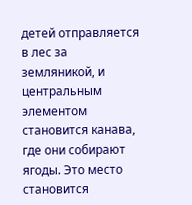детей отправляется в лес за земляникой, и центральным элементом становится канава, где они собирают ягоды. Это место становится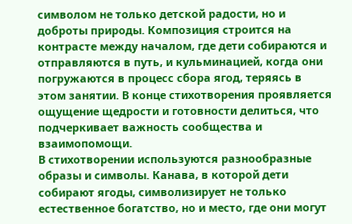символом не только детской радости, но и доброты природы. Композиция строится на контрасте между началом, где дети собираются и отправляются в путь, и кульминацией, когда они погружаются в процесс сбора ягод, теряясь в этом занятии. В конце стихотворения проявляется ощущение щедрости и готовности делиться, что подчеркивает важность сообщества и взаимопомощи.
В стихотворении используются разнообразные образы и символы. Канава, в которой дети собирают ягоды, символизирует не только естественное богатство, но и место, где они могут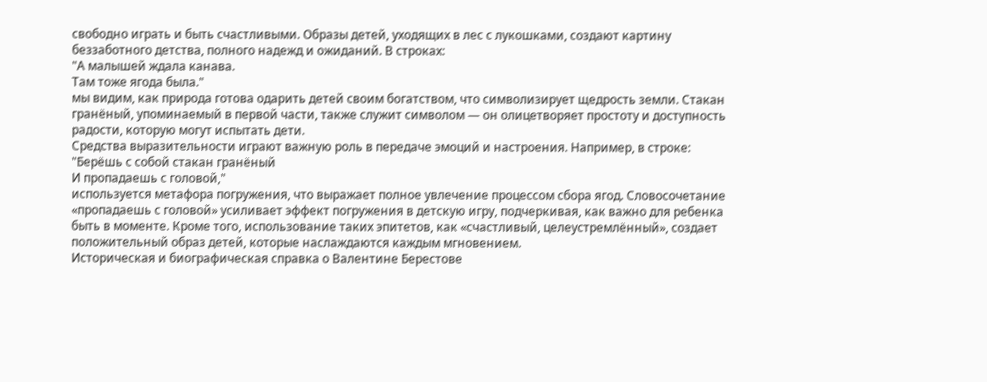свободно играть и быть счастливыми. Образы детей, уходящих в лес с лукошками, создают картину беззаботного детства, полного надежд и ожиданий. В строках:
"А малышей ждала канава.
Там тоже ягода была."
мы видим, как природа готова одарить детей своим богатством, что символизирует щедрость земли. Стакан гранёный, упоминаемый в первой части, также служит символом — он олицетворяет простоту и доступность радости, которую могут испытать дети.
Средства выразительности играют важную роль в передаче эмоций и настроения. Например, в строке:
"Берёшь с собой стакан гранёный
И пропадаешь с головой,"
используется метафора погружения, что выражает полное увлечение процессом сбора ягод. Словосочетание «пропадаешь с головой» усиливает эффект погружения в детскую игру, подчеркивая, как важно для ребенка быть в моменте. Кроме того, использование таких эпитетов, как «счастливый, целеустремлённый», создает положительный образ детей, которые наслаждаются каждым мгновением.
Историческая и биографическая справка о Валентине Берестове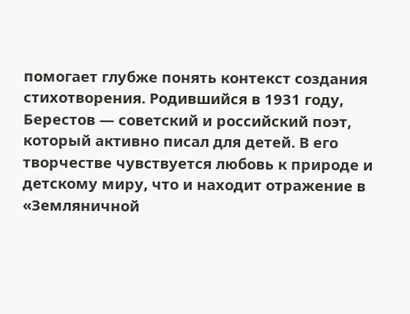помогает глубже понять контекст создания стихотворения. Родившийся в 1931 году, Берестов — советский и российский поэт, который активно писал для детей. В его творчестве чувствуется любовь к природе и детскому миру, что и находит отражение в «Земляничной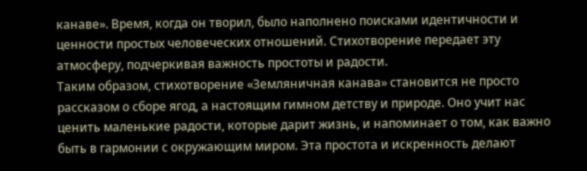канаве». Время, когда он творил, было наполнено поисками идентичности и ценности простых человеческих отношений. Стихотворение передает эту атмосферу, подчеркивая важность простоты и радости.
Таким образом, стихотворение «Земляничная канава» становится не просто рассказом о сборе ягод, а настоящим гимном детству и природе. Оно учит нас ценить маленькие радости, которые дарит жизнь, и напоминает о том, как важно быть в гармонии с окружающим миром. Эта простота и искренность делают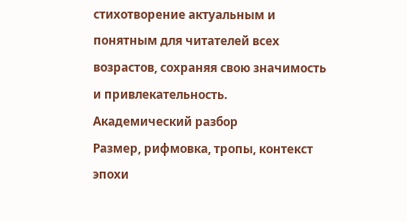стихотворение актуальным и понятным для читателей всех возрастов, сохраняя свою значимость и привлекательность.
Академический разбор
Размер, рифмовка, тропы, контекст эпохи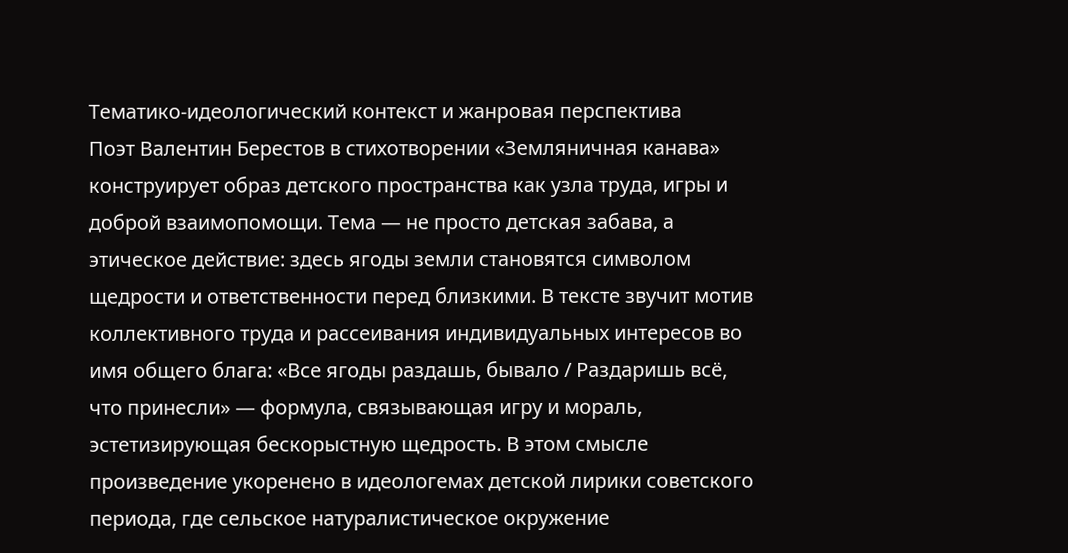Тематико-идеологический контекст и жанровая перспектива
Поэт Валентин Берестов в стихотворении «Земляничная канава» конструирует образ детского пространства как узла труда, игры и доброй взаимопомощи. Тема — не просто детская забава, а этическое действие: здесь ягоды земли становятся символом щедрости и ответственности перед близкими. В тексте звучит мотив коллективного труда и рассеивания индивидуальных интересов во имя общего блага: «Все ягоды раздашь, бывало / Раздаришь всё, что принесли» — формула, связывающая игру и мораль, эстетизирующая бескорыстную щедрость. В этом смысле произведение укоренено в идеологемах детской лирики советского периода, где сельское натуралистическое окружение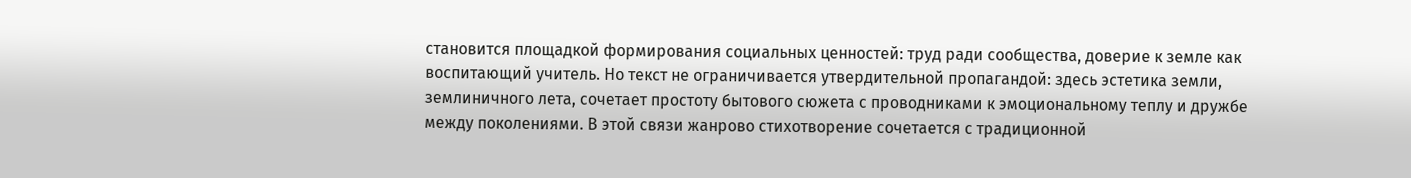становится площадкой формирования социальных ценностей: труд ради сообщества, доверие к земле как воспитающий учитель. Но текст не ограничивается утвердительной пропагандой: здесь эстетика земли, землиничного лета, сочетает простоту бытового сюжета с проводниками к эмоциональному теплу и дружбе между поколениями. В этой связи жанрово стихотворение сочетается с традиционной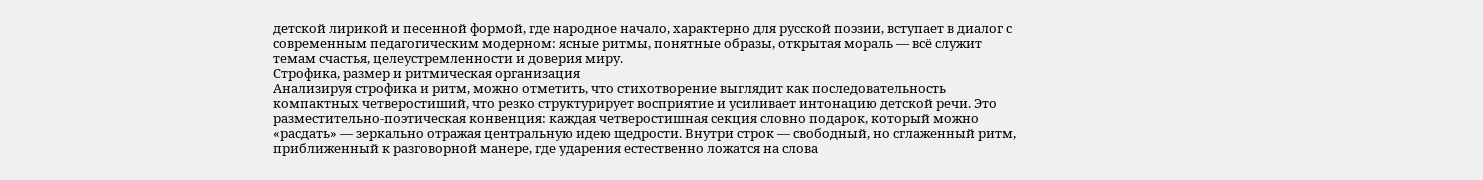детской лирикой и песенной формой, где народное начало, характерно для русской поэзии, вступает в диалог с современным педагогическим модерном: ясные ритмы, понятные образы, открытая мораль — всё служит темам счастья, целеустремленности и доверия миру.
Строфика, размер и ритмическая организация
Анализируя строфика и ритм, можно отметить, что стихотворение выглядит как последовательность компактных четверостиший, что резко структурирует восприятие и усиливает интонацию детской речи. Это разместительно-поэтическая конвенция: каждая четверостишная секция словно подарок, который можно «расдать» — зеркально отражая центральную идею щедрости. Внутри строк — свободный, но сглаженный ритм, приближенный к разговорной манере, где ударения естественно ложатся на слова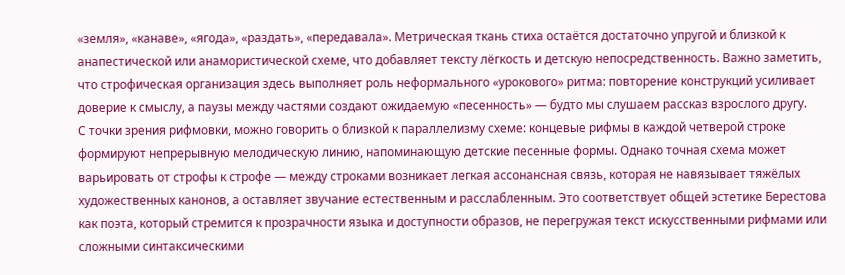«земля», «канаве», «ягода», «раздать», «передавала». Метрическая ткань стиха остаётся достаточно упругой и близкой к анапестической или анамористической схеме, что добавляет тексту лёгкость и детскую непосредственность. Важно заметить, что строфическая организация здесь выполняет роль неформального «урокового» ритма: повторение конструкций усиливает доверие к смыслу, а паузы между частями создают ожидаемую «песенность» — будто мы слушаем рассказ взрослого другу.
С точки зрения рифмовки, можно говорить о близкой к параллелизму схеме: концевые рифмы в каждой четверой строке формируют непрерывную мелодическую линию, напоминающую детские песенные формы. Однако точная схема может варьировать от строфы к строфе — между строками возникает легкая ассонансная связь, которая не навязывает тяжёлых художественных канонов, а оставляет звучание естественным и расслабленным. Это соответствует общей эстетике Берестова как поэта, который стремится к прозрачности языка и доступности образов, не перегружая текст искусственными рифмами или сложными синтаксическими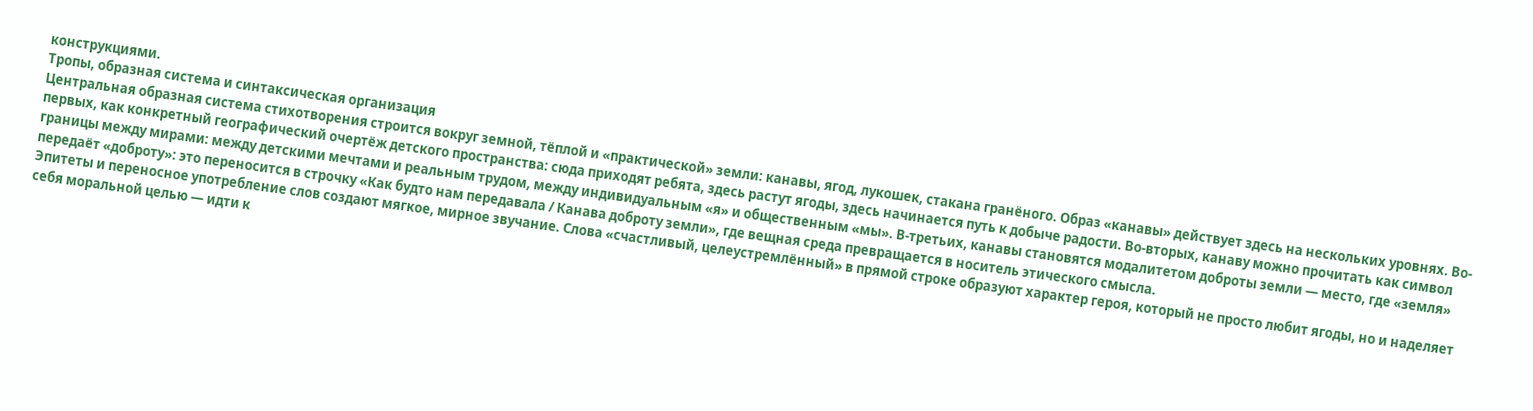конструкциями.
Тропы, образная система и синтаксическая организация
Центральная образная система стихотворения строится вокруг земной, тёплой и «практической» земли: канавы, ягод, лукошек, стакана гранёного. Образ «канавы» действует здесь на нескольких уровнях. Во-первых, как конкретный географический очертёж детского пространства: сюда приходят ребята, здесь растут ягоды, здесь начинается путь к добыче радости. Во-вторых, канаву можно прочитать как символ границы между мирами: между детскими мечтами и реальным трудом, между индивидуальным «я» и общественным «мы». В-третьих, канавы становятся модалитетом доброты земли — место, где «земля» передаёт «доброту»: это переносится в строчку «Как будто нам передавала / Канава доброту земли», где вещная среда превращается в носитель этического смысла.
Эпитеты и переносное употребление слов создают мягкое, мирное звучание. Слова «счастливый, целеустремлённый» в прямой строке образуют характер героя, который не просто любит ягоды, но и наделяет себя моральной целью — идти к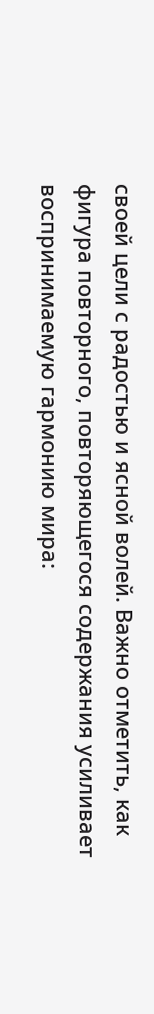своей цели с радостью и ясной волей. Важно отметить, как фигура повторного, повторяющегося содержания усиливает воспринимаемую гармонию мира: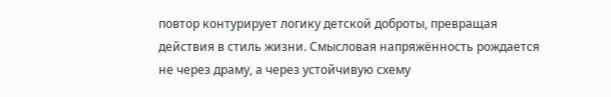повтор контурирует логику детской доброты, превращая действия в стиль жизни. Смысловая напряжённость рождается не через драму, а через устойчивую схему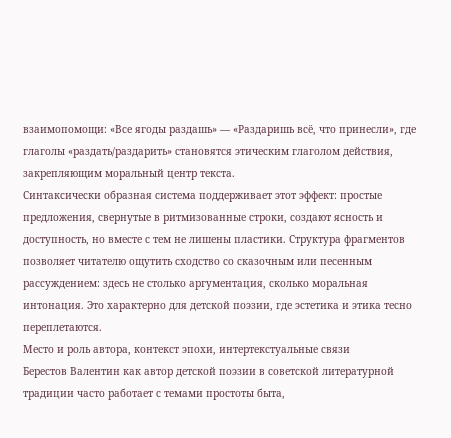взаимопомощи: «Все ягоды раздашь» — «Раздаришь всё, что принесли», где глаголы «раздать/раздарить» становятся этическим глаголом действия, закрепляющим моральный центр текста.
Синтаксически образная система поддерживает этот эффект: простые предложения, свернутые в ритмизованные строки, создают ясность и доступность, но вместе с тем не лишены пластики. Структура фрагментов позволяет читателю ощутить сходство со сказочным или песенным рассуждением: здесь не столько аргументация, сколько моральная интонация. Это характерно для детской поэзии, где эстетика и этика тесно переплетаются.
Место и роль автора, контекст эпохи, интертекстуальные связи
Берестов Валентин как автор детской поэзии в советской литературной традиции часто работает с темами простоты быта,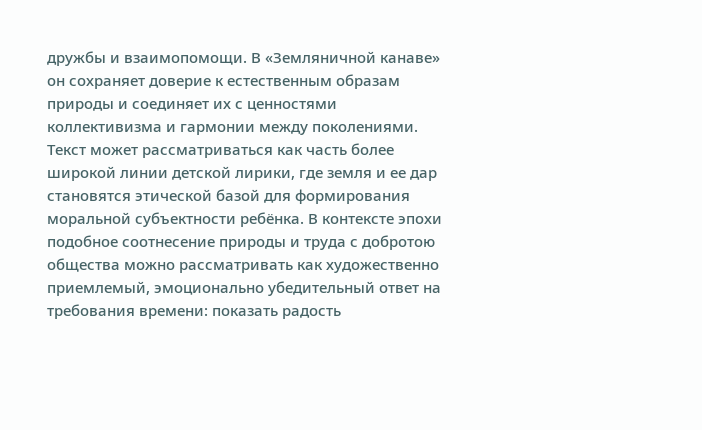дружбы и взаимопомощи. В «Земляничной канаве» он сохраняет доверие к естественным образам природы и соединяет их с ценностями коллективизма и гармонии между поколениями. Текст может рассматриваться как часть более широкой линии детской лирики, где земля и ее дар становятся этической базой для формирования моральной субъектности ребёнка. В контексте эпохи подобное соотнесение природы и труда с добротою общества можно рассматривать как художественно приемлемый, эмоционально убедительный ответ на требования времени: показать радость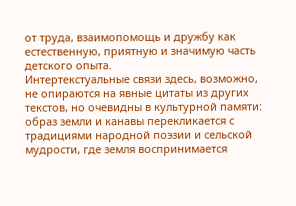от труда, взаимопомощь и дружбу как естественную, приятную и значимую часть детского опыта.
Интертекстуальные связи здесь, возможно, не опираются на явные цитаты из других текстов, но очевидны в культурной памяти: образ земли и канавы перекликается с традициями народной поэзии и сельской мудрости, где земля воспринимается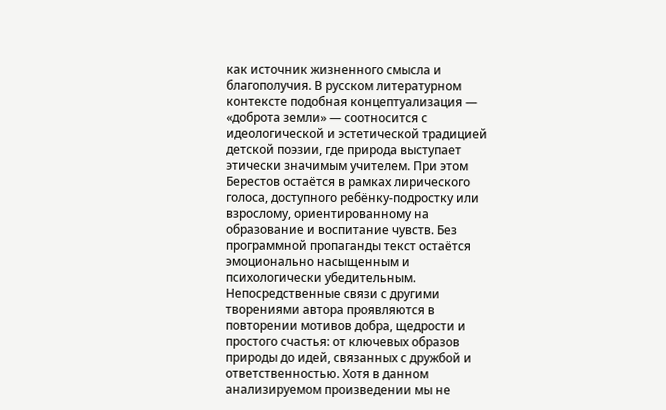как источник жизненного смысла и благополучия. В русском литературном контексте подобная концептуализация — «доброта земли» — соотносится с идеологической и эстетической традицией детской поэзии, где природа выступает этически значимым учителем. При этом Берестов остаётся в рамках лирического голоса, доступного ребёнку-подростку или взрослому, ориентированному на образование и воспитание чувств. Без программной пропаганды текст остаётся эмоционально насыщенным и психологически убедительным.
Непосредственные связи с другими творениями автора проявляются в повторении мотивов добра, щедрости и простого счастья: от ключевых образов природы до идей, связанных с дружбой и ответственностью. Хотя в данном анализируемом произведении мы не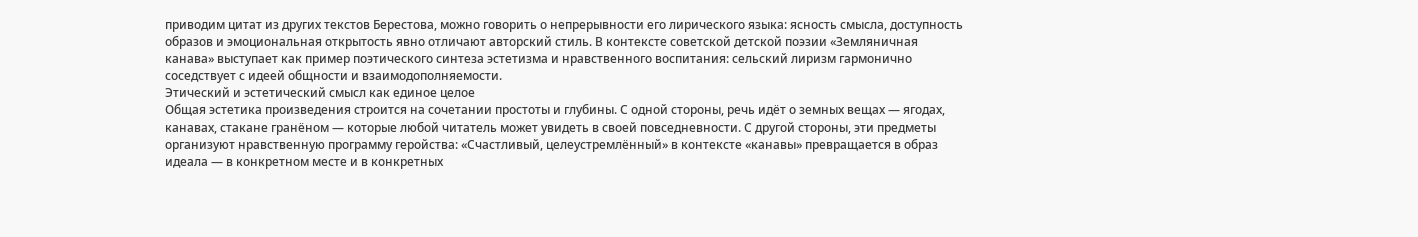приводим цитат из других текстов Берестова, можно говорить о непрерывности его лирического языка: ясность смысла, доступность образов и эмоциональная открытость явно отличают авторский стиль. В контексте советской детской поэзии «Земляничная канава» выступает как пример поэтического синтеза эстетизма и нравственного воспитания: сельский лиризм гармонично соседствует с идеей общности и взаимодополняемости.
Этический и эстетический смысл как единое целое
Общая эстетика произведения строится на сочетании простоты и глубины. С одной стороны, речь идёт о земных вещах — ягодах, канавах, стакане гранёном — которые любой читатель может увидеть в своей повседневности. С другой стороны, эти предметы организуют нравственную программу геройства: «Счастливый, целеустремлённый» в контексте «канавы» превращается в образ идеала — в конкретном месте и в конкретных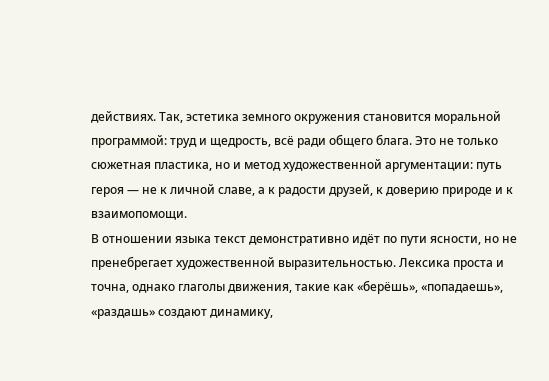действиях. Так, эстетика земного окружения становится моральной программой: труд и щедрость, всё ради общего блага. Это не только сюжетная пластика, но и метод художественной аргументации: путь героя — не к личной славе, а к радости друзей, к доверию природе и к взаимопомощи.
В отношении языка текст демонстративно идёт по пути ясности, но не пренебрегает художественной выразительностью. Лексика проста и точна, однако глаголы движения, такие как «берёшь», «попадаешь», «раздашь» создают динамику,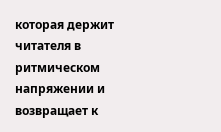которая держит читателя в ритмическом напряжении и возвращает к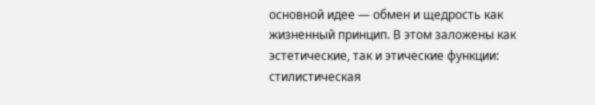основной идее — обмен и щедрость как жизненный принцип. В этом заложены как эстетические, так и этические функции: стилистическая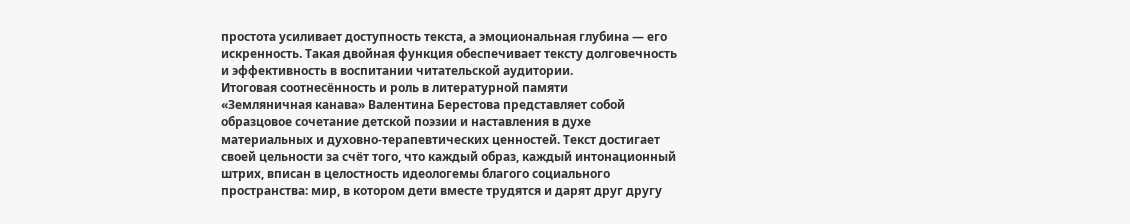простота усиливает доступность текста, а эмоциональная глубина — его искренность. Такая двойная функция обеспечивает тексту долговечность и эффективность в воспитании читательской аудитории.
Итоговая соотнесённость и роль в литературной памяти
«Земляничная канава» Валентина Берестова представляет собой образцовое сочетание детской поэзии и наставления в духе материальных и духовно-терапевтических ценностей. Текст достигает своей цельности за счёт того, что каждый образ, каждый интонационный штрих, вписан в целостность идеологемы благого социального пространства: мир, в котором дети вместе трудятся и дарят друг другу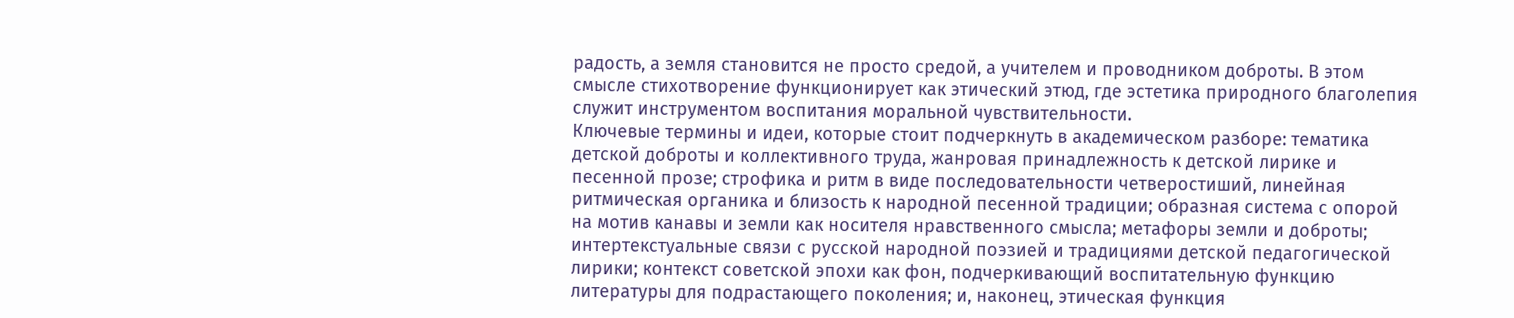радость, а земля становится не просто средой, а учителем и проводником доброты. В этом смысле стихотворение функционирует как этический этюд, где эстетика природного благолепия служит инструментом воспитания моральной чувствительности.
Ключевые термины и идеи, которые стоит подчеркнуть в академическом разборе: тематика детской доброты и коллективного труда, жанровая принадлежность к детской лирике и песенной прозе; строфика и ритм в виде последовательности четверостиший, линейная ритмическая органика и близость к народной песенной традиции; образная система с опорой на мотив канавы и земли как носителя нравственного смысла; метафоры земли и доброты; интертекстуальные связи с русской народной поэзией и традициями детской педагогической лирики; контекст советской эпохи как фон, подчеркивающий воспитательную функцию литературы для подрастающего поколения; и, наконец, этическая функция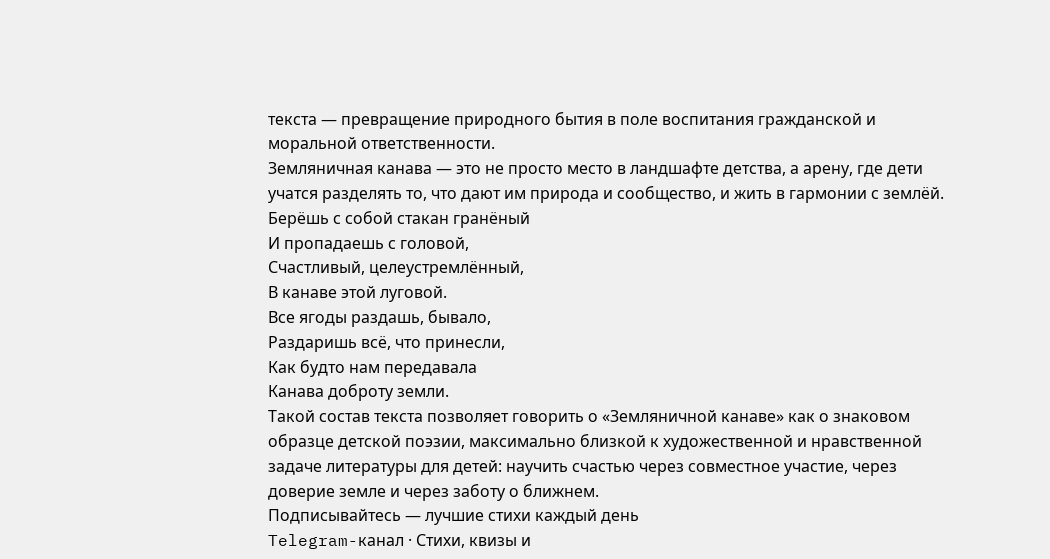текста — превращение природного бытия в поле воспитания гражданской и моральной ответственности.
Земляничная канава — это не просто место в ландшафте детства, а арену, где дети учатся разделять то, что дают им природа и сообщество, и жить в гармонии с землёй.
Берёшь с собой стакан гранёный
И пропадаешь с головой,
Счастливый, целеустремлённый,
В канаве этой луговой.
Все ягоды раздашь, бывало,
Раздаришь всё, что принесли,
Как будто нам передавала
Канава доброту земли.
Такой состав текста позволяет говорить о «Земляничной канаве» как о знаковом образце детской поэзии, максимально близкой к художественной и нравственной задаче литературы для детей: научить счастью через совместное участие, через доверие земле и через заботу о ближнем.
Подписывайтесь — лучшие стихи каждый день
Telegram-канал · Стихи, квизы и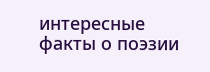интересные факты о поэзии